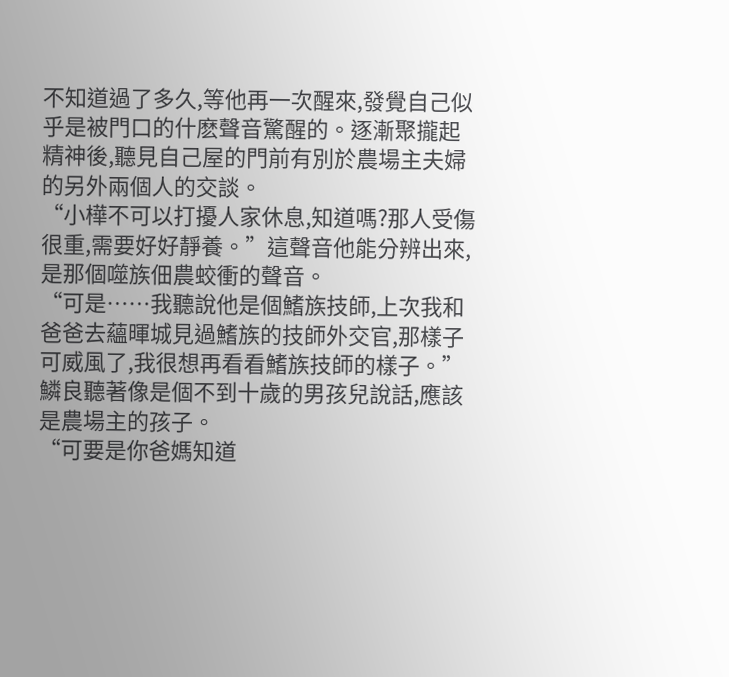不知道過了多久,等他再一次醒來,發覺自己似乎是被門口的什麽聲音驚醒的。逐漸聚攏起精神後,聽見自己屋的門前有別於農場主夫婦的另外兩個人的交談。
“小樺不可以打擾人家休息,知道嗎?那人受傷很重,需要好好靜養。”這聲音他能分辨出來,是那個噬族佃農蛟衝的聲音。
“可是……我聽說他是個鰭族技師,上次我和爸爸去蘊暉城見過鰭族的技師外交官,那樣子可威風了,我很想再看看鰭族技師的樣子。”
鱗良聽著像是個不到十歲的男孩兒說話,應該是農場主的孩子。
“可要是你爸媽知道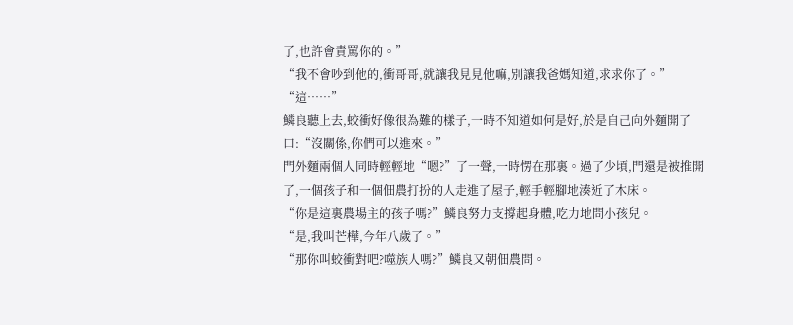了,也許會責罵你的。”
“我不會吵到他的,衝哥哥,就讓我見見他嘛,別讓我爸媽知道,求求你了。”
“這……”
鱗良聽上去,蛟衝好像很為難的樣子,一時不知道如何是好,於是自己向外麵開了口:“沒關係,你們可以進來。”
門外麵兩個人同時輕輕地“嗯?”了一聲,一時愣在那裏。過了少頃,門還是被推開了,一個孩子和一個佃農打扮的人走進了屋子,輕手輕腳地湊近了木床。
“你是這裏農場主的孩子嗎?”鱗良努力支撐起身體,吃力地問小孩兒。
“是,我叫芒樺,今年八歲了。”
“那你叫蛟衝對吧?噬族人嗎?”鱗良又朝佃農問。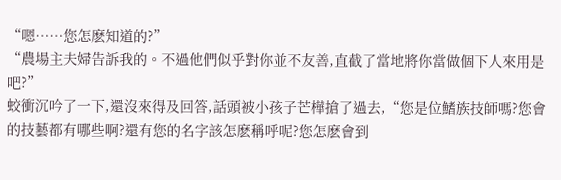“嗯……您怎麽知道的?”
“農場主夫婦告訴我的。不過他們似乎對你並不友善,直截了當地將你當做個下人來用是吧?”
蛟衝沉吟了一下,還沒來得及回答,話頭被小孩子芒樺搶了過去,“您是位鰭族技師嗎?您會的技藝都有哪些啊?還有您的名字該怎麽稱呼呢?您怎麽會到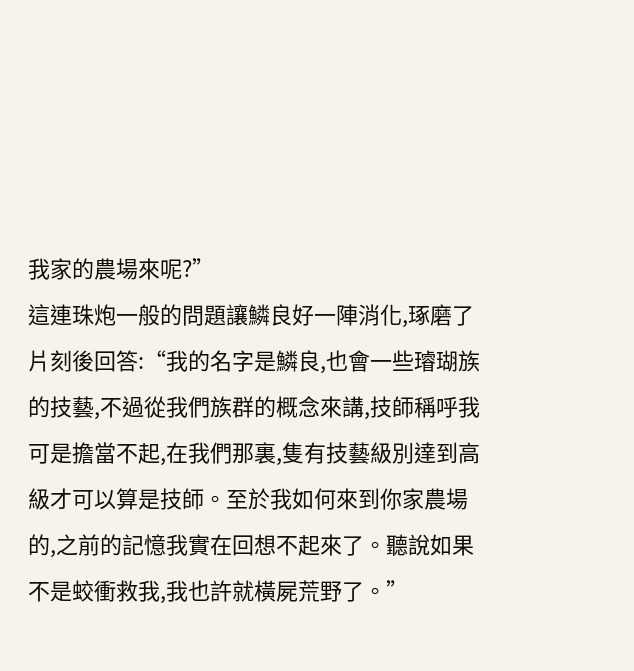我家的農場來呢?”
這連珠炮一般的問題讓鱗良好一陣消化,琢磨了片刻後回答:“我的名字是鱗良,也會一些璿瑚族的技藝,不過從我們族群的概念來講,技師稱呼我可是擔當不起,在我們那裏,隻有技藝級別達到高級才可以算是技師。至於我如何來到你家農場的,之前的記憶我實在回想不起來了。聽說如果不是蛟衝救我,我也許就橫屍荒野了。”